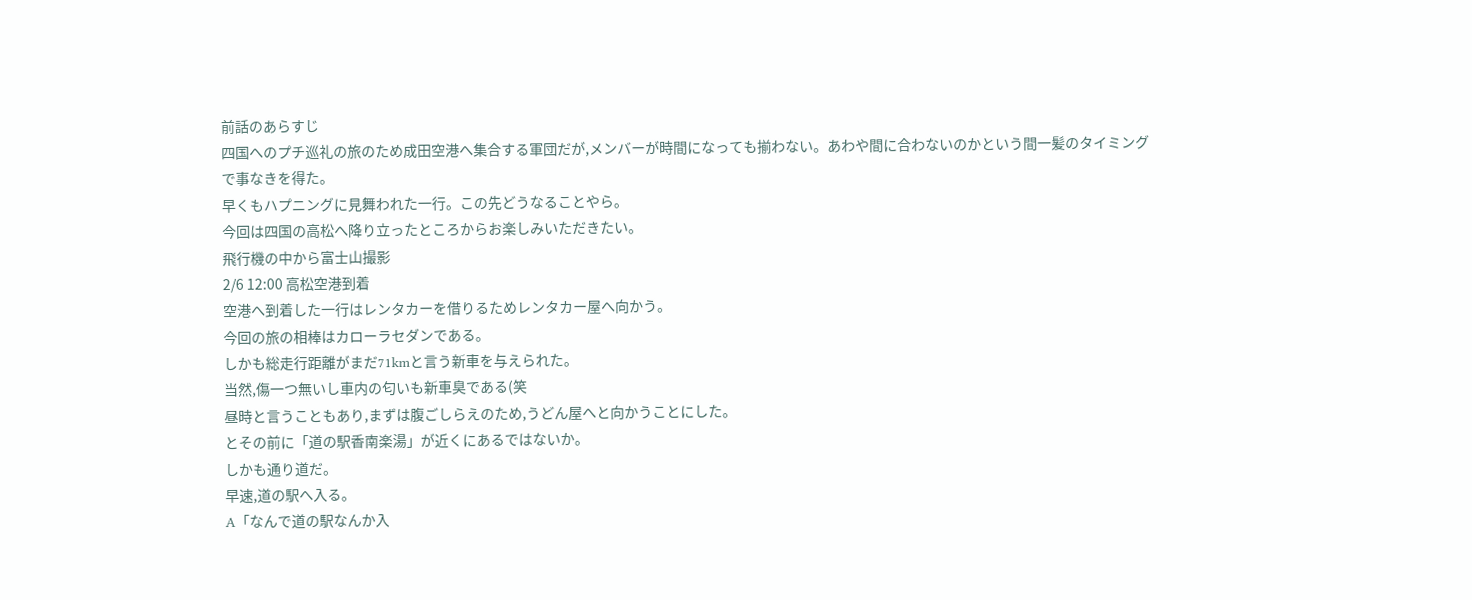前話のあらすじ
四国へのプチ巡礼の旅のため成田空港へ集合する軍団だが,メンバーが時間になっても揃わない。あわや間に合わないのかという間一髪のタイミングで事なきを得た。
早くもハプニングに見舞われた一行。この先どうなることやら。
今回は四国の高松へ降り立ったところからお楽しみいただきたい。
飛行機の中から富士山撮影
2/6 12:00 高松空港到着
空港へ到着した一行はレンタカーを借りるためレンタカー屋へ向かう。
今回の旅の相棒はカローラセダンである。
しかも総走行距離がまだ71kmと言う新車を与えられた。
当然,傷一つ無いし車内の匂いも新車臭である(笑
昼時と言うこともあり,まずは腹ごしらえのため,うどん屋へと向かうことにした。
とその前に「道の駅香南楽湯」が近くにあるではないか。
しかも通り道だ。
早速,道の駅へ入る。
A「なんで道の駅なんか入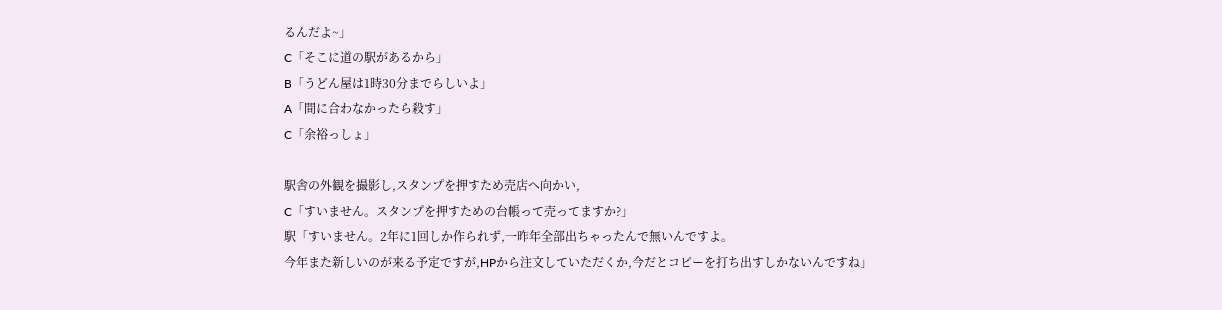るんだよ~」
C「そこに道の駅があるから」
B「うどん屋は1時30分までらしいよ」
A「間に合わなかったら殺す」
C「余裕っしょ」

駅舎の外観を撮影し,スタンプを押すため売店へ向かい,
C「すいません。スタンプを押すための台帳って売ってますか?」
駅「すいません。2年に1回しか作られず,一昨年全部出ちゃったんで無いんですよ。
今年また新しいのが来る予定ですが,HPから注文していただくか,今だとコピーを打ち出すしかないんですね」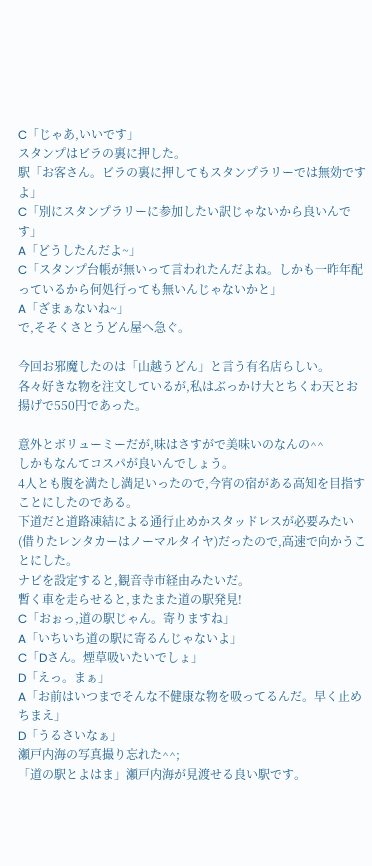C「じゃあ,いいです」
スタンプはビラの裏に押した。
駅「お客さん。ビラの裏に押してもスタンプラリーでは無効ですよ」
C「別にスタンプラリーに参加したい訳じゃないから良いんです」
A「どうしたんだよ~」
C「スタンプ台帳が無いって言われたんだよね。しかも一昨年配っているから何処行っても無いんじゃないかと」
A「ざまぁないね~」
で,そそくさとうどん屋へ急ぐ。

今回お邪魔したのは「山越うどん」と言う有名店らしい。
各々好きな物を注文しているが,私はぶっかけ大とちくわ天とお揚げで550円であった。

意外とボリューミーだが,味はさすがで美味いのなんの^^
しかもなんてコスパが良いんでしょう。
4人とも腹を満たし満足いったので,今宵の宿がある高知を目指すことにしたのである。
下道だと道路凍結による通行止めかスタッドレスが必要みたい(借りたレンタカーはノーマルタイヤ)だったので,高速で向かうことにした。
ナビを設定すると,観音寺市経由みたいだ。
暫く車を走らせると,またまた道の駅発見!
C「おぉっ,道の駅じゃん。寄りますね」
A「いちいち道の駅に寄るんじゃないよ」
C「Dさん。煙草吸いたいでしょ」
D「えっ。まぁ」
A「お前はいつまでそんな不健康な物を吸ってるんだ。早く止めちまえ」
D「うるさいなぁ」
瀬戸内海の写真撮り忘れた^^;
「道の駅とよはま」瀬戸内海が見渡せる良い駅です。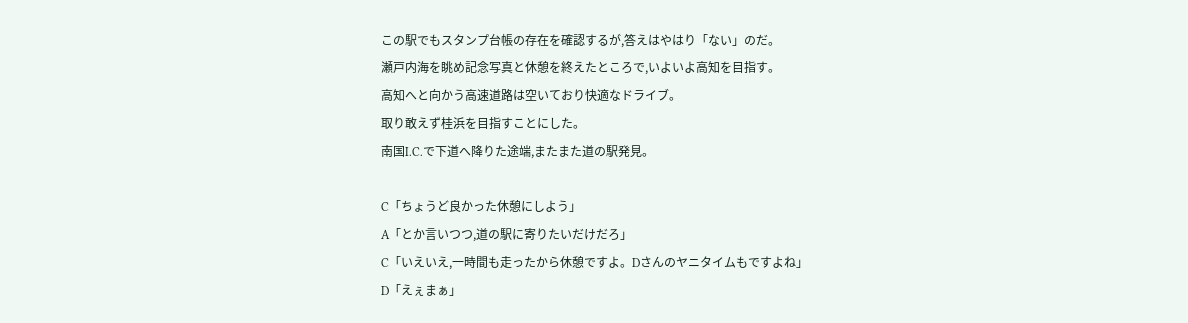この駅でもスタンプ台帳の存在を確認するが,答えはやはり「ない」のだ。
瀬戸内海を眺め記念写真と休憩を終えたところで,いよいよ高知を目指す。
高知へと向かう高速道路は空いており快適なドライブ。
取り敢えず桂浜を目指すことにした。
南国I.C.で下道へ降りた途端,またまた道の駅発見。

C「ちょうど良かった休憩にしよう」
A「とか言いつつ,道の駅に寄りたいだけだろ」
C「いえいえ,一時間も走ったから休憩ですよ。Dさんのヤニタイムもですよね」
D「えぇまぁ」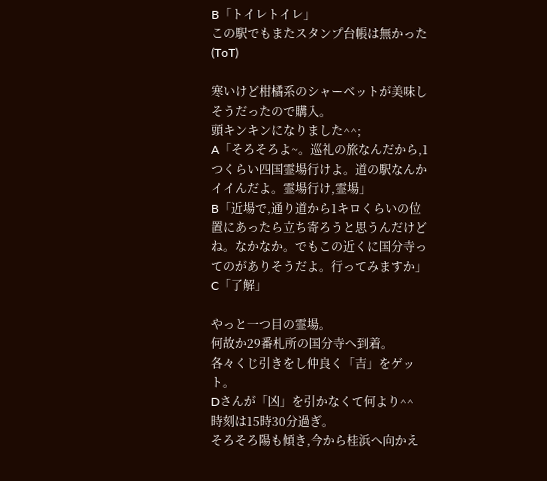B「トイレトイレ」
この駅でもまたスタンプ台帳は無かった(ToT)

寒いけど柑橘系のシャーベットが美味しそうだったので購入。
頭キンキンになりました^^;
A「そろそろよ~。巡礼の旅なんだから,1つくらい四国霊場行けよ。道の駅なんかイイんだよ。霊場行け,霊場」
B「近場で,通り道から1キロくらいの位置にあったら立ち寄ろうと思うんだけどね。なかなか。でもこの近くに国分寺ってのがありそうだよ。行ってみますか」
C「了解」

やっと一つ目の霊場。
何故か29番札所の国分寺へ到着。
各々くじ引きをし仲良く「吉」をゲット。
Dさんが「凶」を引かなくて何より^^
時刻は15時30分過ぎ。
そろそろ陽も傾き,今から桂浜へ向かえ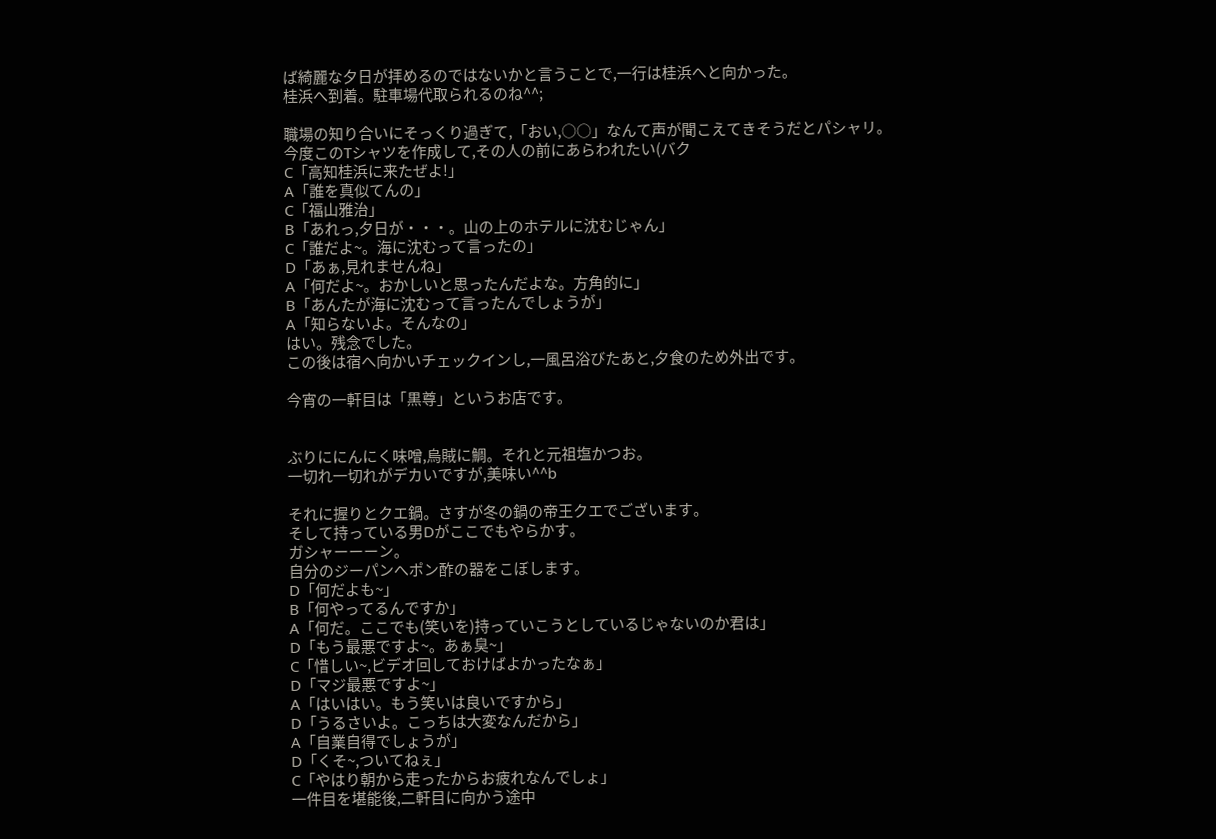ば綺麗な夕日が拝めるのではないかと言うことで,一行は桂浜へと向かった。
桂浜へ到着。駐車場代取られるのね^^;

職場の知り合いにそっくり過ぎて,「おい,○○」なんて声が聞こえてきそうだとパシャリ。
今度このTシャツを作成して,その人の前にあらわれたい(バク
C「高知桂浜に来たぜよ!」
A「誰を真似てんの」
C「福山雅治」
B「あれっ,夕日が・・・。山の上のホテルに沈むじゃん」
C「誰だよ~。海に沈むって言ったの」
D「あぁ,見れませんね」
A「何だよ~。おかしいと思ったんだよな。方角的に」
B「あんたが海に沈むって言ったんでしょうが」
A「知らないよ。そんなの」
はい。残念でした。
この後は宿へ向かいチェックインし,一風呂浴びたあと,夕食のため外出です。

今宵の一軒目は「黒尊」というお店です。


ぶりににんにく味噌,烏賊に鯛。それと元祖塩かつお。
一切れ一切れがデカいですが,美味い^^b

それに握りとクエ鍋。さすが冬の鍋の帝王クエでございます。
そして持っている男Dがここでもやらかす。
ガシャーーーン。
自分のジーパンへポン酢の器をこぼします。
D「何だよも~」
B「何やってるんですか」
A「何だ。ここでも(笑いを)持っていこうとしているじゃないのか君は」
D「もう最悪ですよ~。あぁ臭~」
C「惜しい~,ビデオ回しておけばよかったなぁ」
D「マジ最悪ですよ~」
A「はいはい。もう笑いは良いですから」
D「うるさいよ。こっちは大変なんだから」
A「自業自得でしょうが」
D「くそ~,ついてねぇ」
C「やはり朝から走ったからお疲れなんでしょ」
一件目を堪能後,二軒目に向かう途中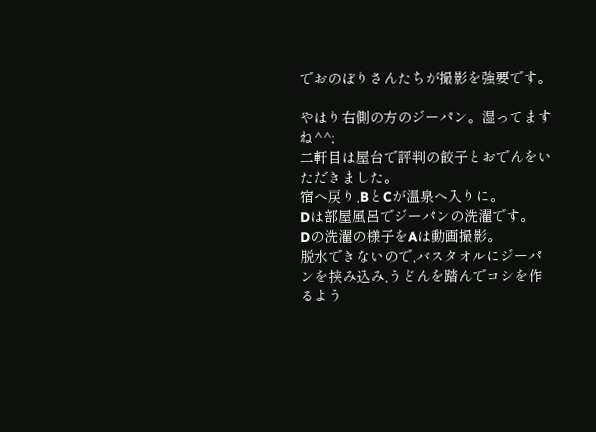でおのぼりさんたちが撮影を強要です。

やはり右側の方のジーパン。湿ってますね^^;
二軒目は屋台で評判の餃子とおでんをいただきました。
宿へ戻り,BとCが温泉へ入りに。
Dは部屋風呂でジーパンの洗濯です。
Dの洗濯の様子をAは動画撮影。
脱水できないので,バスタオルにジーパンを挟み込み,うどんを踏んでコシを作るよう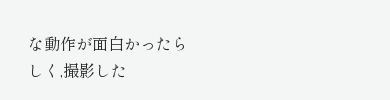な動作が面白かったらしく,撮影した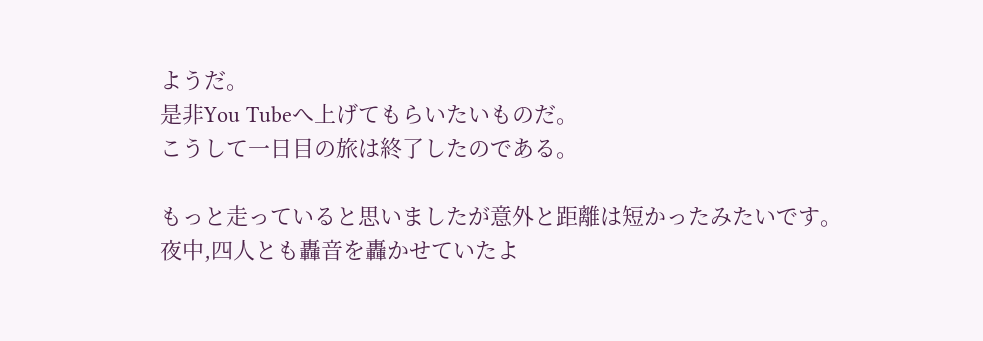ようだ。
是非You Tubeへ上げてもらいたいものだ。
こうして一日目の旅は終了したのである。

もっと走っていると思いましたが意外と距離は短かったみたいです。
夜中,四人とも轟音を轟かせていたよ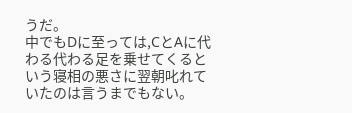うだ。
中でもDに至っては,CとAに代わる代わる足を乗せてくるという寝相の悪さに翌朝叱れていたのは言うまでもない。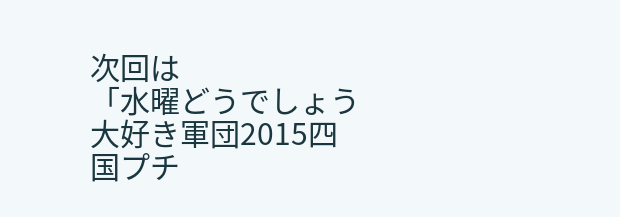次回は
「水曜どうでしょう大好き軍団2015四国プチ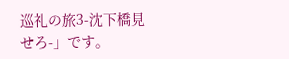巡礼の旅3-沈下橋見せろ-」です。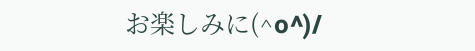お楽しみに(^o^)/